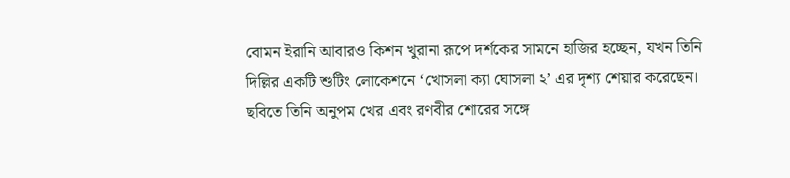বোমন ইরানি আবারও কিশন খুরানা রূপে দর্শকের সামনে হাজির হচ্ছেন, যখন তিনি দিল্লির একটি শুটিং লোকেশনে ‘খোসলা ক্যা ঘোসলা ২’ এর দৃশ্য শেয়ার করেছেন। ছবিতে তিনি অনুপম খের এবং রণবীর শোরের সঙ্গে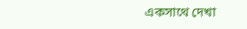একসাথে দেখা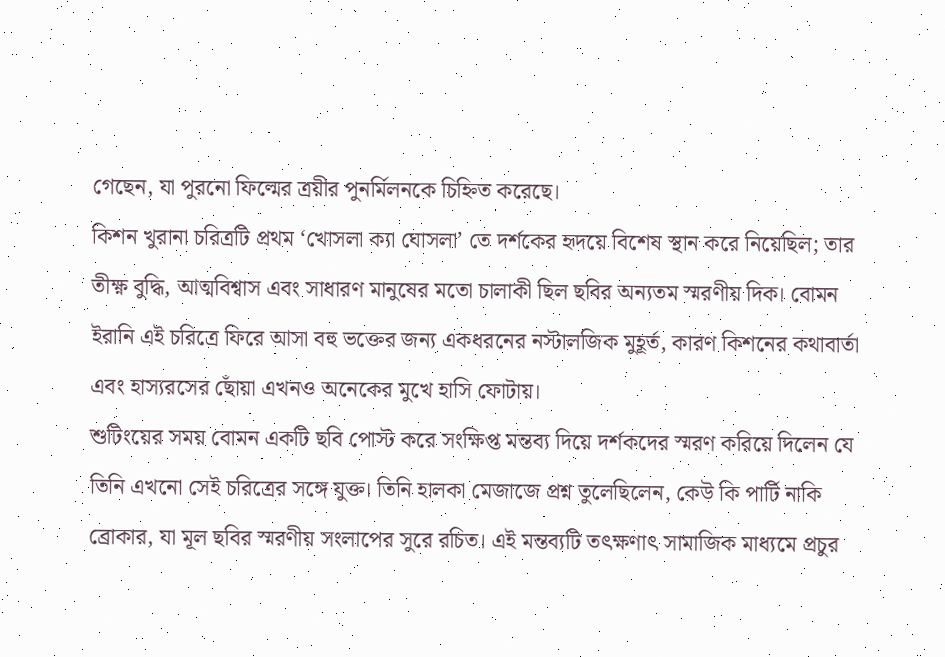গেছেন, যা পুরনো ফিল্মের ত্রয়ীর পুনর্মিলনকে চিহ্নিত করেছে।
কিশন খুরানা চরিত্রটি প্রথম ‘খোসলা ক্যা ঘোসলা’ তে দর্শকের হৃদয়ে বিশেষ স্থান করে নিয়েছিল; তার তীক্ষ্ণ বুদ্ধি, আত্মবিশ্বাস এবং সাধারণ মানুষের মতো চালাকী ছিল ছবির অন্যতম স্মরণীয় দিক। বোমন ইরানি এই চরিত্রে ফিরে আসা বহু ভক্তের জন্য একধরনের নস্টালজিক মুহূর্ত, কারণ কিশনের কথাবার্তা এবং হাস্যরসের ছোঁয়া এখনও অনেকের মুখে হাসি ফোটায়।
শুটিংয়ের সময় বোমন একটি ছবি পোস্ট করে সংক্ষিপ্ত মন্তব্য দিয়ে দর্শকদের স্মরণ করিয়ে দিলেন যে তিনি এখনো সেই চরিত্রের সঙ্গে যুক্ত। তিনি হালকা মেজাজে প্রশ্ন তুলেছিলেন, কেউ কি পার্টি নাকি ব্রোকার, যা মূল ছবির স্মরণীয় সংলাপের সুরে রচিত। এই মন্তব্যটি তৎক্ষণাৎ সামাজিক মাধ্যমে প্রচুর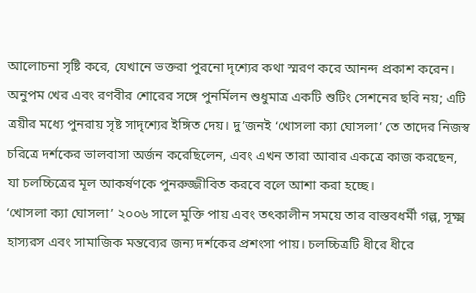আলোচনা সৃষ্টি করে, যেখানে ভক্তরা পুরনো দৃশ্যের কথা স্মরণ করে আনন্দ প্রকাশ করেন।
অনুপম খের এবং রণবীর শোরের সঙ্গে পুনর্মিলন শুধুমাত্র একটি শুটিং সেশনের ছবি নয়; এটি ত্রয়ীর মধ্যে পুনরায় সৃষ্ট সাদৃশ্যের ইঙ্গিত দেয়। দু’জনই ‘খোসলা ক্যা ঘোসলা’ তে তাদের নিজস্ব চরিত্রে দর্শকের ভালবাসা অর্জন করেছিলেন, এবং এখন তারা আবার একত্রে কাজ করছেন, যা চলচ্চিত্রের মূল আকর্ষণকে পুনরুজ্জীবিত করবে বলে আশা করা হচ্ছে।
‘খোসলা ক্যা ঘোসলা’ ২০০৬ সালে মুক্তি পায় এবং তৎকালীন সময়ে তার বাস্তবধর্মী গল্প, সূক্ষ্ম হাস্যরস এবং সামাজিক মন্তব্যের জন্য দর্শকের প্রশংসা পায়। চলচ্চিত্রটি ধীরে ধীরে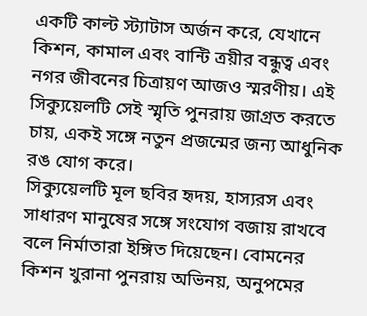একটি কাল্ট স্ট্যাটাস অর্জন করে, যেখানে কিশন, কামাল এবং বান্টি ত্রয়ীর বন্ধুত্ব এবং নগর জীবনের চিত্রায়ণ আজও স্মরণীয়। এই সিক্যুয়েলটি সেই স্মৃতি পুনরায় জাগ্রত করতে চায়, একই সঙ্গে নতুন প্রজন্মের জন্য আধুনিক রঙ যোগ করে।
সিক্যুয়েলটি মূল ছবির হৃদয়, হাস্যরস এবং সাধারণ মানুষের সঙ্গে সংযোগ বজায় রাখবে বলে নির্মাতারা ইঙ্গিত দিয়েছেন। বোমনের কিশন খুরানা পুনরায় অভিনয়, অনুপমের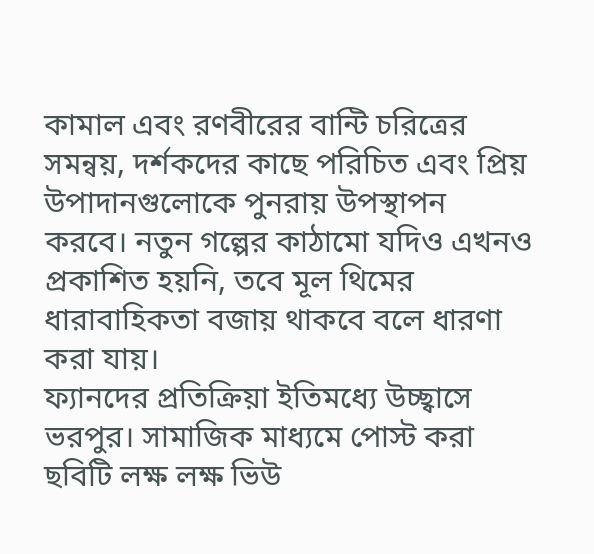কামাল এবং রণবীরের বান্টি চরিত্রের সমন্বয়, দর্শকদের কাছে পরিচিত এবং প্রিয় উপাদানগুলোকে পুনরায় উপস্থাপন করবে। নতুন গল্পের কাঠামো যদিও এখনও প্রকাশিত হয়নি, তবে মূল থিমের ধারাবাহিকতা বজায় থাকবে বলে ধারণা করা যায়।
ফ্যানদের প্রতিক্রিয়া ইতিমধ্যে উচ্ছ্বাসে ভরপুর। সামাজিক মাধ্যমে পোস্ট করা ছবিটি লক্ষ লক্ষ ভিউ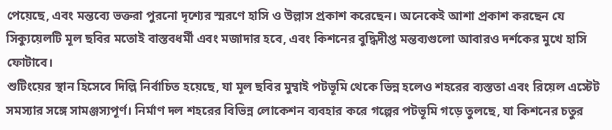পেয়েছে, এবং মন্তব্যে ভক্তরা পুরনো দৃশ্যের স্মরণে হাসি ও উল্লাস প্রকাশ করেছেন। অনেকেই আশা প্রকাশ করছেন যে সিক্যুয়েলটি মূল ছবির মতোই বাস্তবধর্মী এবং মজাদার হবে, এবং কিশনের বুদ্ধিদীপ্ত মন্তব্যগুলো আবারও দর্শকের মুখে হাসি ফোটাবে।
শুটিংয়ের স্থান হিসেবে দিল্লি নির্বাচিত হয়েছে, যা মূল ছবির মুম্বাই পটভূমি থেকে ভিন্ন হলেও শহরের ব্যস্ততা এবং রিয়েল এস্টেট সমস্যার সঙ্গে সামঞ্জস্যপূর্ণ। নির্মাণ দল শহরের বিভিন্ন লোকেশন ব্যবহার করে গল্পের পটভূমি গড়ে তুলছে, যা কিশনের চতুর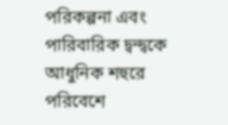পরিকল্পনা এবং পারিবারিক দ্বন্দ্বকে আধুনিক শহুরে পরিবেশে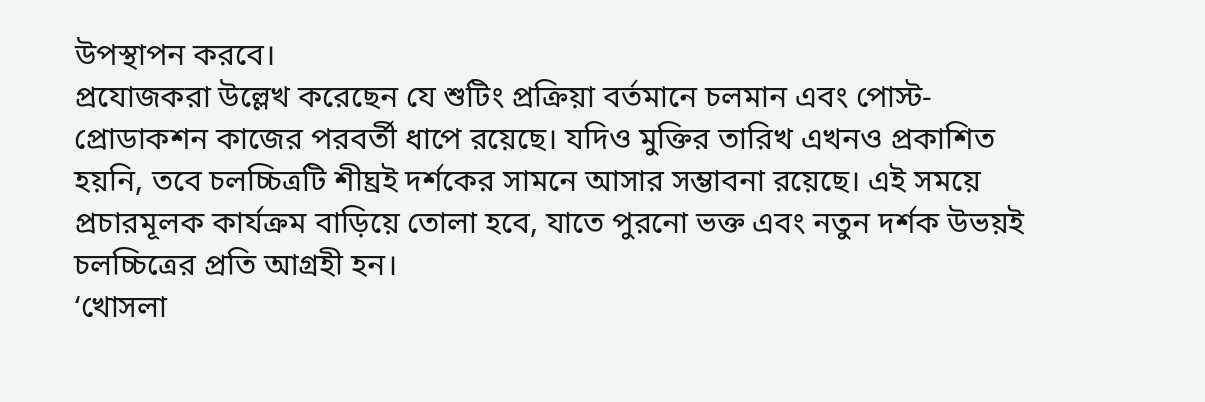উপস্থাপন করবে।
প্রযোজকরা উল্লেখ করেছেন যে শুটিং প্রক্রিয়া বর্তমানে চলমান এবং পোস্ট-প্রোডাকশন কাজের পরবর্তী ধাপে রয়েছে। যদিও মুক্তির তারিখ এখনও প্রকাশিত হয়নি, তবে চলচ্চিত্রটি শীঘ্রই দর্শকের সামনে আসার সম্ভাবনা রয়েছে। এই সময়ে প্রচারমূলক কার্যক্রম বাড়িয়ে তোলা হবে, যাতে পুরনো ভক্ত এবং নতুন দর্শক উভয়ই চলচ্চিত্রের প্রতি আগ্রহী হন।
‘খোসলা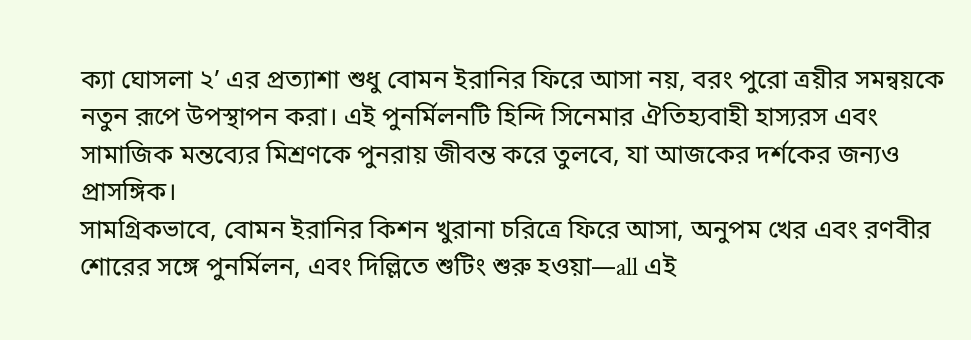ক্যা ঘোসলা ২’ এর প্রত্যাশা শুধু বোমন ইরানির ফিরে আসা নয়, বরং পুরো ত্রয়ীর সমন্বয়কে নতুন রূপে উপস্থাপন করা। এই পুনর্মিলনটি হিন্দি সিনেমার ঐতিহ্যবাহী হাস্যরস এবং সামাজিক মন্তব্যের মিশ্রণকে পুনরায় জীবন্ত করে তুলবে, যা আজকের দর্শকের জন্যও প্রাসঙ্গিক।
সামগ্রিকভাবে, বোমন ইরানির কিশন খুরানা চরিত্রে ফিরে আসা, অনুপম খের এবং রণবীর শোরের সঙ্গে পুনর্মিলন, এবং দিল্লিতে শুটিং শুরু হওয়া—all এই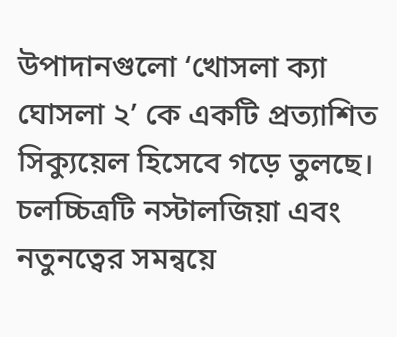উপাদানগুলো ‘খোসলা ক্যা ঘোসলা ২’ কে একটি প্রত্যাশিত সিক্যুয়েল হিসেবে গড়ে তুলছে। চলচ্চিত্রটি নস্টালজিয়া এবং নতুনত্বের সমন্বয়ে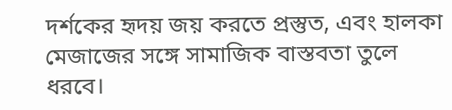দর্শকের হৃদয় জয় করতে প্রস্তুত, এবং হালকা মেজাজের সঙ্গে সামাজিক বাস্তবতা তুলে ধরবে।